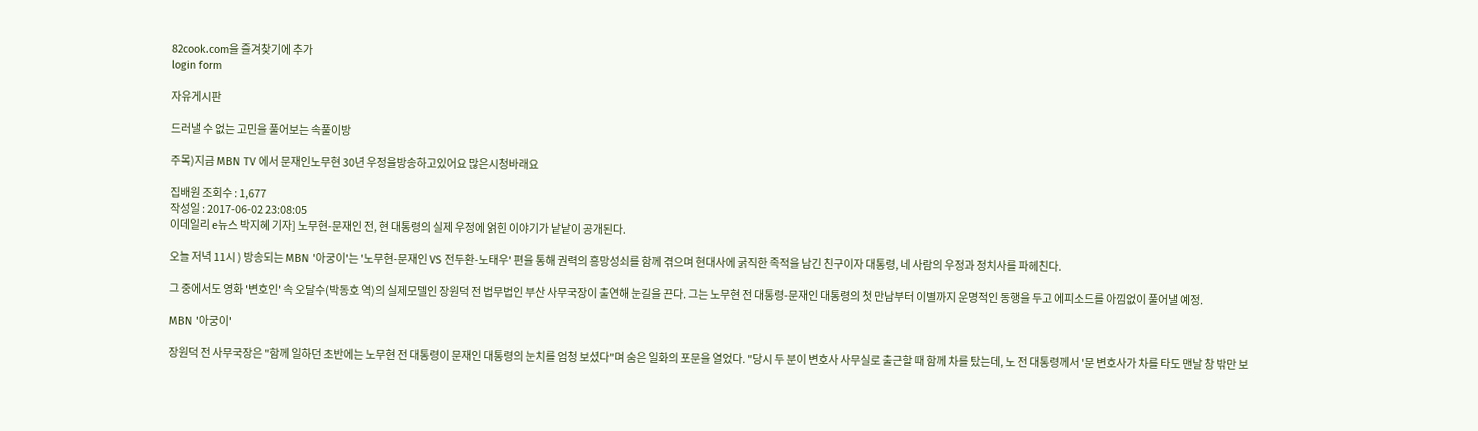82cook.com을 즐겨찾기에 추가
login form

자유게시판

드러낼 수 없는 고민을 풀어보는 속풀이방

주목)지금 MBN TV 에서 문재인노무현 30년 우정을방송하고있어요 많은시청바래요

집배원 조회수 : 1,677
작성일 : 2017-06-02 23:08:05
이데일리 e뉴스 박지혜 기자] 노무현-문재인 전, 현 대통령의 실제 우정에 얽힌 이야기가 낱낱이 공개된다.

오늘 저녁 11시 ) 방송되는 MBN '아궁이'는 '노무현-문재인 VS 전두환-노태우' 편을 통해 권력의 흥망성쇠를 함께 겪으며 현대사에 굵직한 족적을 남긴 친구이자 대통령, 네 사람의 우정과 정치사를 파헤친다.

그 중에서도 영화 '변호인' 속 오달수(박동호 역)의 실제모델인 장원덕 전 법무법인 부산 사무국장이 출연해 눈길을 끈다. 그는 노무현 전 대통령-문재인 대통령의 첫 만남부터 이별까지 운명적인 동행을 두고 에피소드를 아낌없이 풀어낼 예정.

MBN '아궁이'

장원덕 전 사무국장은 "함께 일하던 초반에는 노무현 전 대통령이 문재인 대통령의 눈치를 엄청 보셨다"며 숨은 일화의 포문을 열었다. "당시 두 분이 변호사 사무실로 출근할 때 함께 차를 탔는데, 노 전 대통령께서 '문 변호사가 차를 타도 맨날 창 밖만 보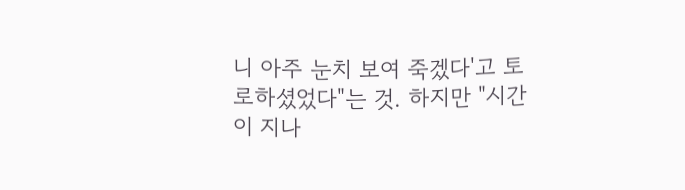니 아주 눈치 보여 죽겠다'고 토로하셨었다"는 것. 하지만 "시간이 지나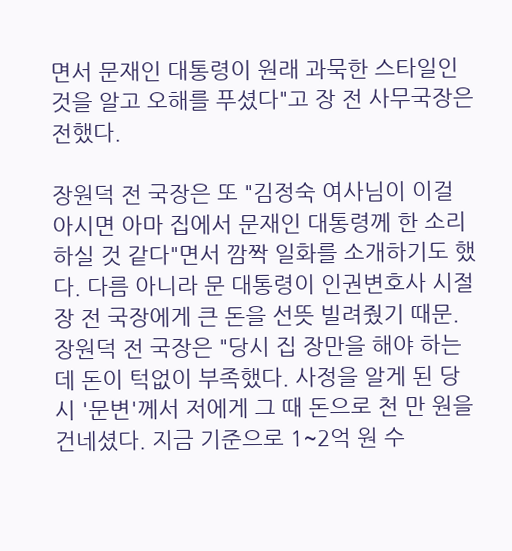면서 문재인 대통령이 원래 과묵한 스타일인 것을 알고 오해를 푸셨다"고 장 전 사무국장은 전했다.

장원덕 전 국장은 또 "김정숙 여사님이 이걸 아시면 아마 집에서 문재인 대통령께 한 소리 하실 것 같다"면서 깜짝 일화를 소개하기도 했다. 다름 아니라 문 대통령이 인권변호사 시절 장 전 국장에게 큰 돈을 선뜻 빌려줬기 때문. 장원덕 전 국장은 "당시 집 장만을 해야 하는데 돈이 턱없이 부족했다. 사정을 알게 된 당시 '문변'께서 저에게 그 때 돈으로 천 만 원을 건네셨다. 지금 기준으로 1~2억 원 수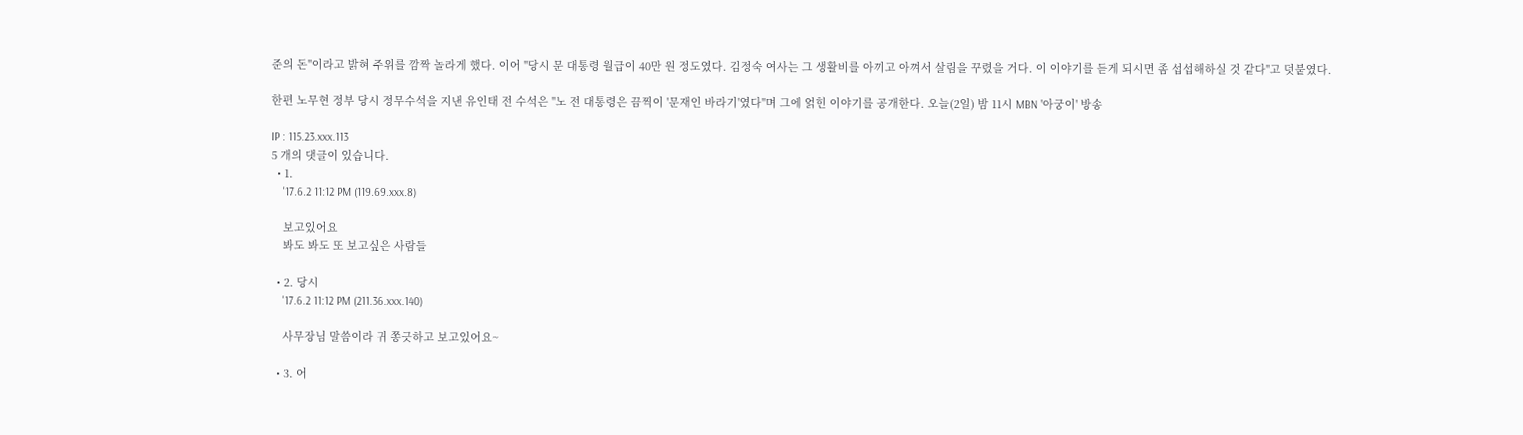준의 돈"이라고 밝혀 주위를 깜짝 놀라게 했다. 이어 "당시 문 대통령 월급이 40만 원 정도였다. 김정숙 여사는 그 생활비를 아끼고 아껴서 살림을 꾸렸을 거다. 이 이야기를 듣게 되시면 좀 섭섭해하실 것 같다"고 덧붙였다.

한편 노무현 정부 당시 정무수석을 지낸 유인태 전 수석은 "노 전 대통령은 끔찍이 '문재인 바라기'였다"며 그에 얽힌 이야기를 공개한다. 오늘(2일) 밤 11시 MBN '아궁이' 방송

IP : 115.23.xxx.113
5 개의 댓글이 있습니다.
  • 1.
    '17.6.2 11:12 PM (119.69.xxx.8)

    보고있어요
    봐도 봐도 또 보고싶은 사람들

  • 2. 당시
    '17.6.2 11:12 PM (211.36.xxx.140)

    사무장님 말씀이라 귀 쫑긋하고 보고있어요~

  • 3. 어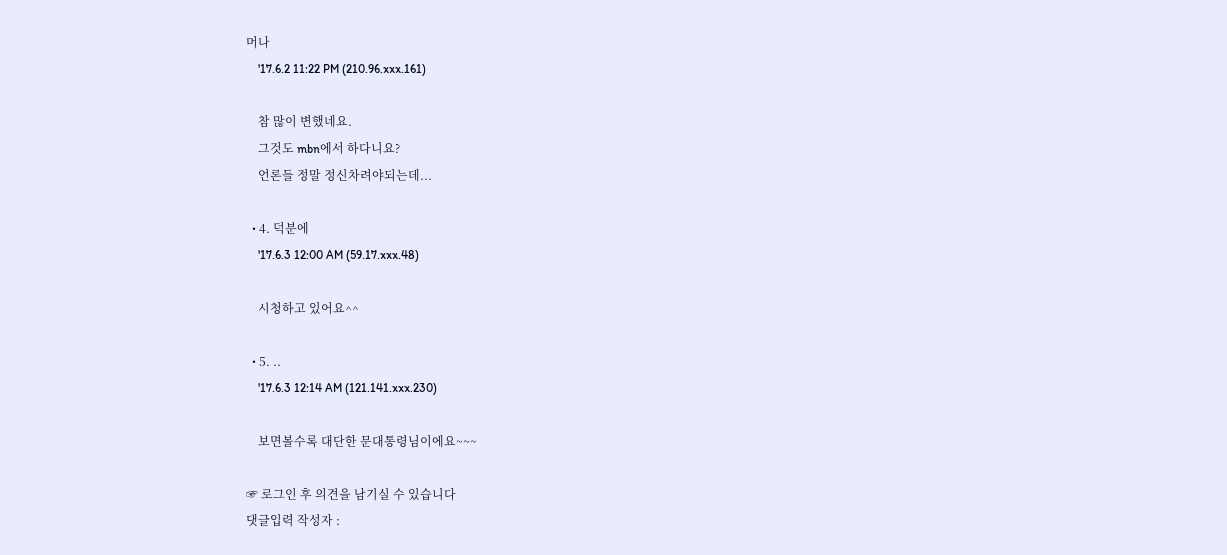머나
    '17.6.2 11:22 PM (210.96.xxx.161)

    참 많이 변했네요.
    그것도 mbn에서 하다니요?
    언론들 정말 정신차려야되는데...

  • 4. 덕분에
    '17.6.3 12:00 AM (59.17.xxx.48)

    시청하고 있어요^^

  • 5. ..
    '17.6.3 12:14 AM (121.141.xxx.230)

    보면볼수록 대단한 문대통령님이에요~~~

☞ 로그인 후 의견을 남기실 수 있습니다
댓글입력 작성자 :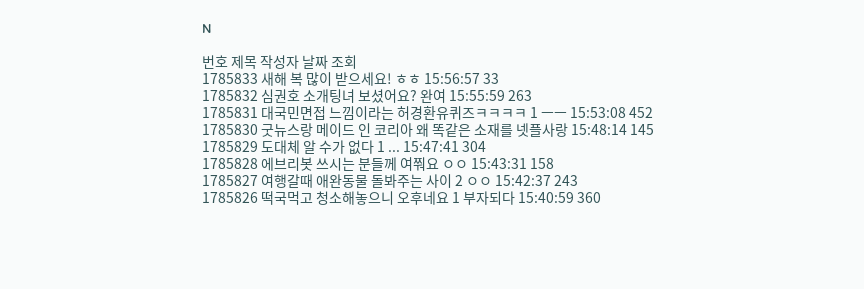N

번호 제목 작성자 날짜 조회
1785833 새해 복 많이 받으세요! ㅎㅎ 15:56:57 33
1785832 심권호 소개팅녀 보셨어요? 완여 15:55:59 263
1785831 대국민면접 느낌이라는 허경환유퀴즈ㅋㅋㅋㅋ 1 ㅡㅡ 15:53:08 452
1785830 굿뉴스랑 메이드 인 코리아 왜 똑같은 소재를 넷플사랑 15:48:14 145
1785829 도대체 알 수가 없다 1 ... 15:47:41 304
1785828 에브리봇 쓰시는 분들께 여쭤요 ㅇㅇ 15:43:31 158
1785827 여행갈때 애완동물 돌봐주는 사이 2 ㅇㅇ 15:42:37 243
1785826 떡국먹고 청소해놓으니 오후네요 1 부자되다 15:40:59 360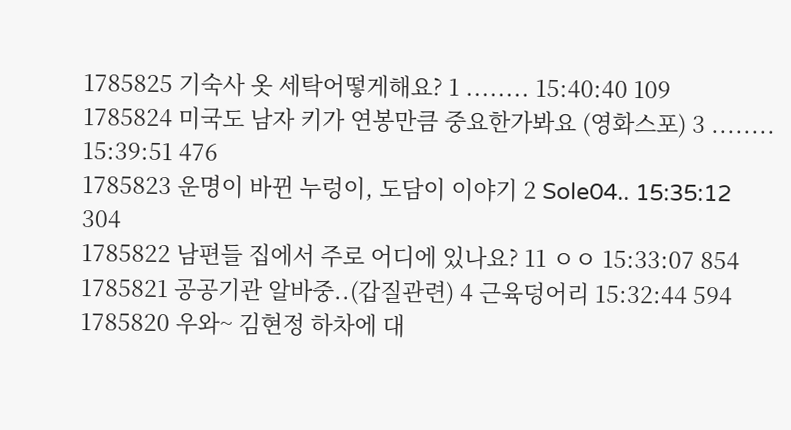1785825 기숙사 옷 세탁어떻게해요? 1 ........ 15:40:40 109
1785824 미국도 남자 키가 연봉만큼 중요한가봐요 (영화스포) 3 ........ 15:39:51 476
1785823 운명이 바뀐 누렁이, 도담이 이야기 2 Sole04.. 15:35:12 304
1785822 남편들 집에서 주로 어디에 있나요? 11 ㅇㅇ 15:33:07 854
1785821 공공기관 알바중..(갑질관련) 4 근육덩어리 15:32:44 594
1785820 우와~ 김현정 하차에 대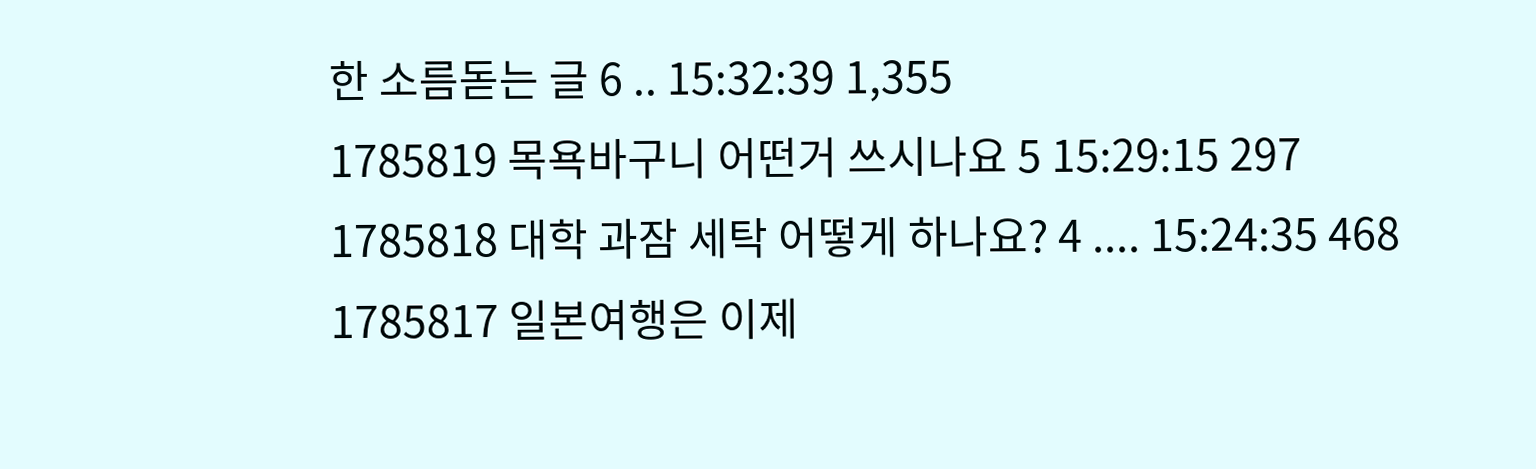한 소름돋는 글 6 .. 15:32:39 1,355
1785819 목욕바구니 어떤거 쓰시나요 5 15:29:15 297
1785818 대학 과잠 세탁 어떻게 하나요? 4 .... 15:24:35 468
1785817 일본여행은 이제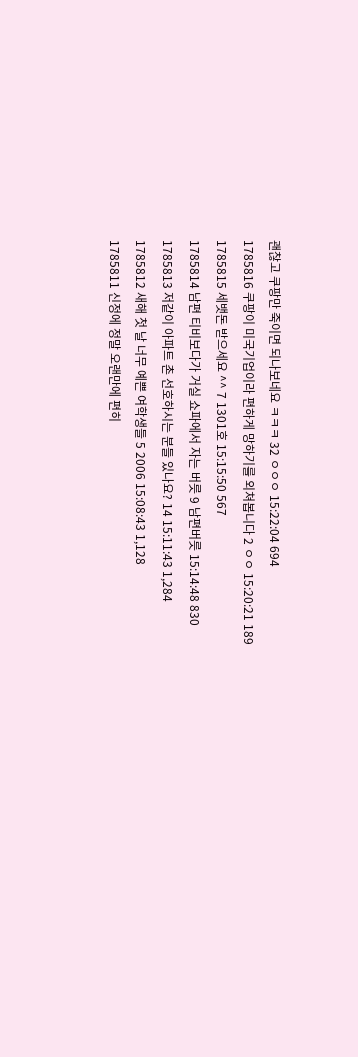괜찮고 쿠팡만 죽이면 되나보네요 ㅋㅋㅋ 32 ㅇㅇㅇ 15:22:04 694
1785816 쿠팡이 미국기업이라 편하게 망하기를 외쳐봅니다 2 ㅇㅇ 15:20:21 189
1785815 세뱃돈 받으세요 ^^ 7 1301호 15:15:50 567
1785814 남편 티비보다가 거실 쇼파에서 자는 버릇 9 남편버릇 15:14:48 830
1785813 저같이 아파트 촌 선호하시는 분들 있나요? 14 15:11:43 1,284
1785812 새해 첫 날 너무 예쁜 여학생들 5 2006 15:08:43 1,128
1785811 신정에 정말 오랜만에 편히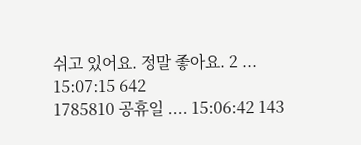쉬고 있어요. 정말 좋아요. 2 ... 15:07:15 642
1785810 공휴일 .... 15:06:42 143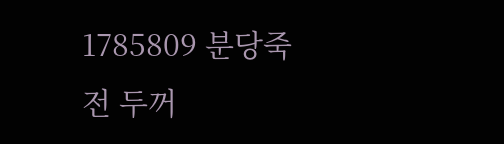1785809 분당죽전 두꺼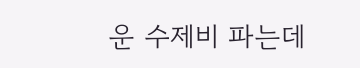운 수제비 파는데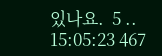있나요.  5 .. 15:05:23 467